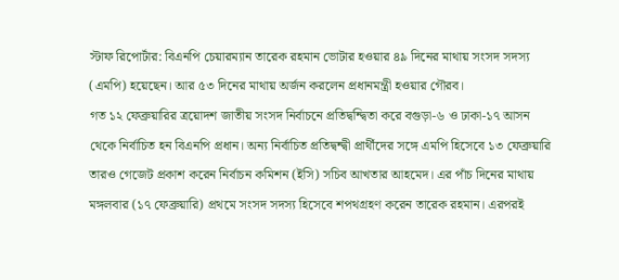স্টাফ রিপোর্টার: বিএনপি চেয়ারম্যান তারেক রহমান ভোটার হওয়ার ৪৯ দিনের মাথায় সংসদ সদস্য (এমপি) হয়েছেন। আর ৫৩ দিনের মাথায় অর্জন করলেন প্রধানমন্ত্রী হওয়ার গৌরব।
গত ১২ ফেব্রুয়ারির ত্রয়োদশ জাতীয় সংসদ নির্বাচনে প্রতিদ্বন্দ্বিতা করে বগুড়া-৬ ও ঢাকা-১৭ আসন থেকে নির্বাচিত হন বিএনপি প্রধান। অন্য নির্বাচিত প্রতিদ্বন্দ্বী প্রার্থীদের সঙ্গে এমপি হিসেবে ১৩ ফেব্রুয়ারি তারও গেজেট প্রকাশ করেন নির্বাচন কমিশন (ইসি) সচিব আখতার আহমেদ। এর পাঁচ দিনের মাথায় মঙ্গলবার (১৭ ফেব্রুয়ারি) প্রথমে সংসদ সদস্য হিসেবে শপথগ্রহণ করেন তারেক রহমান। এরপরই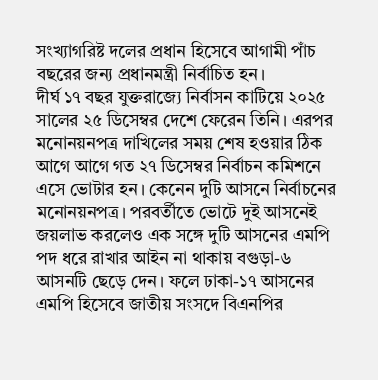সংখ্যাগরিষ্ট দলের প্রধান হিসেবে আগামী পাঁচ বছরের জন্য প্রধানমন্ত্রী নির্বাচিত হন।
দীর্ঘ ১৭ বছর যুক্তরাজ্যে নির্বাসন কাটিয়ে ২০২৫ সালের ২৫ ডিসেম্বর দেশে ফেরেন তিনি। এরপর মনোনয়নপত্র দাখিলের সময় শেষ হওয়ার ঠিক আগে আগে গত ২৭ ডিসেম্বর নির্বাচন কমিশনে এসে ভোটার হন। কেনেন দুটি আসনে নির্বাচনের মনোনয়নপত্র। পরবর্তীতে ভোটে দুই আসনেই জয়লাভ করলেও এক সঙ্গে দুটি আসনের এমপি পদ ধরে রাখার আইন না থাকায় বগুড়া-৬ আসনটি ছেড়ে দেন। ফলে ঢাকা-১৭ আসনের এমপি হিসেবে জাতীয় সংসদে বিএনপির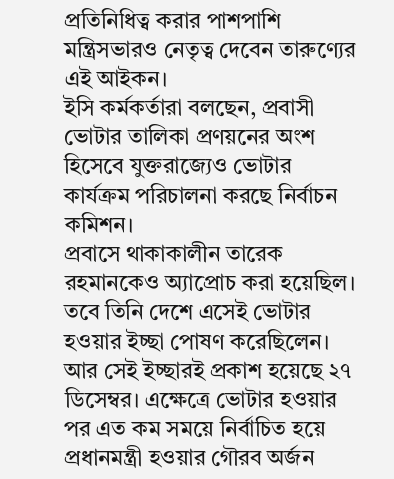প্রতিনিধিত্ব করার পাশপাশি মন্ত্রিসভারও নেতৃত্ব দেবেন তারুণ্যের এই আইকন।
ইসি কর্মকর্তারা বলছেন, প্রবাসী ভোটার তালিকা প্রণয়নের অংশ হিসেবে যুক্তরাজ্যেও ভোটার কার্যক্রম পরিচালনা করছে নির্বাচন কমিশন।
প্রবাসে থাকাকালীন তারেক রহমানকেও অ্যাপ্রোচ করা হয়েছিল। তবে তিনি দেশে এসেই ভোটার হওয়ার ইচ্ছা পোষণ করেছিলেন। আর সেই ইচ্ছারই প্রকাশ হয়েছে ২৭ ডিসেম্বর। এক্ষেত্রে ভোটার হওয়ার পর এত কম সময়ে নির্বাচিত হয়ে প্রধানমন্ত্রী হওয়ার গৌরব অর্জন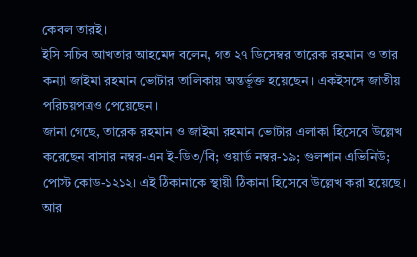কেবল তারই।
ইসি সচিব আখতার আহমেদ বলেন, গত ২৭ ডিসেম্বর তারেক রহমান ও তার কন্যা জাইমা রহমান ভোটার তালিকায় অন্তর্ভূক্ত হয়েছেন। একইসঙ্গে জাতীয় পরিচয়পত্রও পেয়েছেন।
জানা গেছে, তারেক রহমান ও জাইমা রহমান ভোটার এলাকা হিসেবে উল্লেখ করেছেন বাসার নম্বর-এন ই-ডি৩/বি; ওয়ার্ড নম্বর-১৯; গুলশান এভিনিউ; পোস্ট কোড-১২১২। এই ঠিকানাকে স্থায়ী ঠিকানা হিসেবে উল্লেখ করা হয়েছে। আর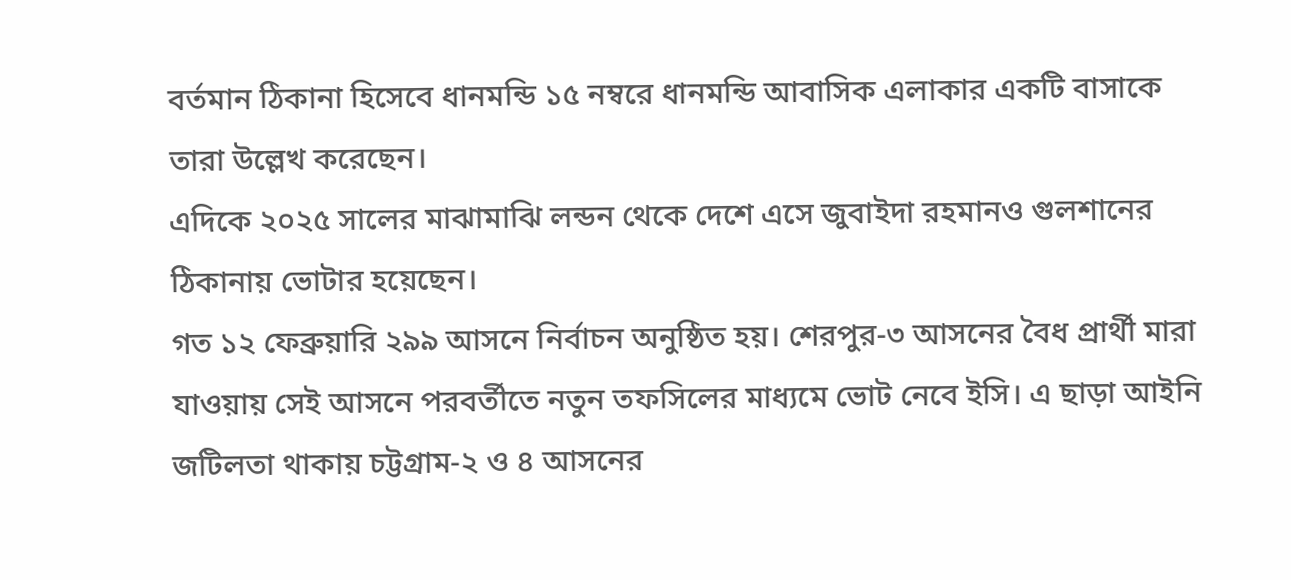বর্তমান ঠিকানা হিসেবে ধানমন্ডি ১৫ নম্বরে ধানমন্ডি আবাসিক এলাকার একটি বাসাকে তারা উল্লেখ করেছেন।
এদিকে ২০২৫ সালের মাঝামাঝি লন্ডন থেকে দেশে এসে জুবাইদা রহমানও গুলশানের ঠিকানায় ভোটার হয়েছেন।
গত ১২ ফেব্রুয়ারি ২৯৯ আসনে নির্বাচন অনুষ্ঠিত হয়। শেরপুর-৩ আসনের বৈধ প্রার্থী মারা যাওয়ায় সেই আসনে পরবর্তীতে নতুন তফসিলের মাধ্যমে ভোট নেবে ইসি। এ ছাড়া আইনি জটিলতা থাকায় চট্টগ্রাম-২ ও ৪ আসনের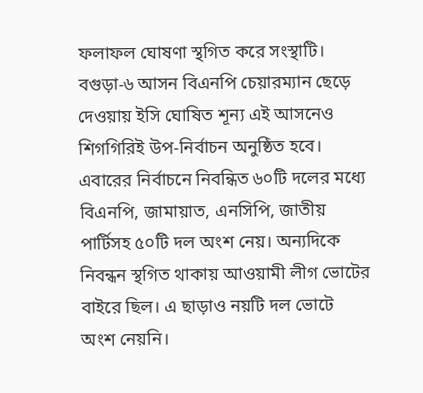ফলাফল ঘোষণা স্থগিত করে সংস্থাটি। বগুড়া-৬ আসন বিএনপি চেয়ারম্যান ছেড়ে দেওয়ায় ইসি ঘোষিত শূন্য এই আসনেও শিগগিরিই উপ-নির্বাচন অনুষ্ঠিত হবে।
এবারের নির্বাচনে নিবন্ধিত ৬০টি দলের মধ্যে বিএনপি, জামায়াত, এনসিপি, জাতীয় পার্টিসহ ৫০টি দল অংশ নেয়। অন্যদিকে নিবন্ধন স্থগিত থাকায় আওয়ামী লীগ ভোটের বাইরে ছিল। এ ছাড়াও নয়টি দল ভোটে অংশ নেয়নি।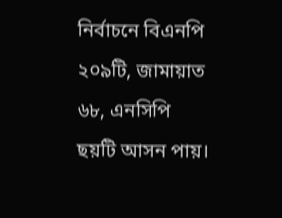নির্বাচনে বিএনপি ২০৯টি, জামায়াত ৬৮, এনসিপি ছয়টি আসন পায়।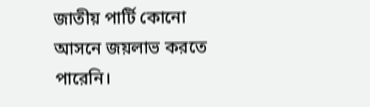জাতীয় পার্টি কোনো আসনে জয়লাভ করতে পারেনি।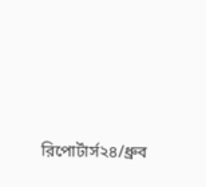রিপোর্টার্স২৪/ধ্রুব